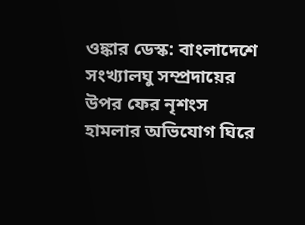ওঙ্কার ডেস্ক: বাংলাদেশে সংখ্যালঘু সম্প্রদায়ের উপর ফের নৃশংস হামলার অভিযোগ ঘিরে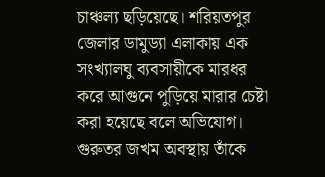চাঞ্চল্য ছড়িয়েছে। শরিয়তপুর জেলার ডামুড্যা এলাকায় এক সংখ্যালঘু ব্যবসায়ীকে মারধর করে আগুনে পুড়িয়ে মারার চেষ্টা করা হয়েছে বলে অভিযোগ। গুরুতর জখম অবস্থায় তাঁকে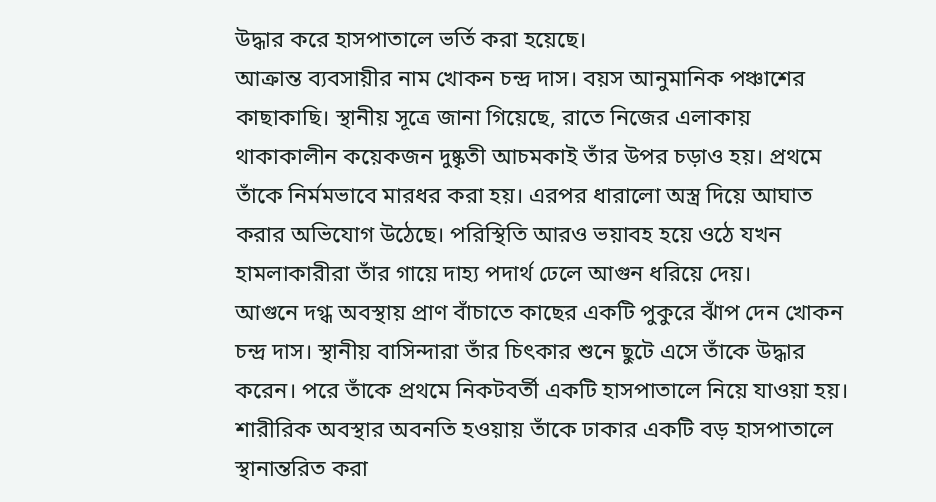উদ্ধার করে হাসপাতালে ভর্তি করা হয়েছে।
আক্রান্ত ব্যবসায়ীর নাম খোকন চন্দ্র দাস। বয়স আনুমানিক পঞ্চাশের কাছাকাছি। স্থানীয় সূত্রে জানা গিয়েছে, রাতে নিজের এলাকায় থাকাকালীন কয়েকজন দুষ্কৃতী আচমকাই তাঁর উপর চড়াও হয়। প্রথমে তাঁকে নির্মমভাবে মারধর করা হয়। এরপর ধারালো অস্ত্র দিয়ে আঘাত করার অভিযোগ উঠেছে। পরিস্থিতি আরও ভয়াবহ হয়ে ওঠে যখন হামলাকারীরা তাঁর গায়ে দাহ্য পদার্থ ঢেলে আগুন ধরিয়ে দেয়।
আগুনে দগ্ধ অবস্থায় প্রাণ বাঁচাতে কাছের একটি পুকুরে ঝাঁপ দেন খোকন চন্দ্র দাস। স্থানীয় বাসিন্দারা তাঁর চিৎকার শুনে ছুটে এসে তাঁকে উদ্ধার করেন। পরে তাঁকে প্রথমে নিকটবর্তী একটি হাসপাতালে নিয়ে যাওয়া হয়। শারীরিক অবস্থার অবনতি হওয়ায় তাঁকে ঢাকার একটি বড় হাসপাতালে স্থানান্তরিত করা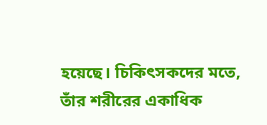হয়েছে। চিকিৎসকদের মতে, তাঁর শরীরের একাধিক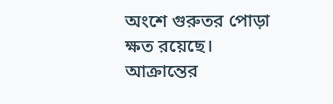অংশে গুরুতর পোড়া ক্ষত রয়েছে। আক্রান্তের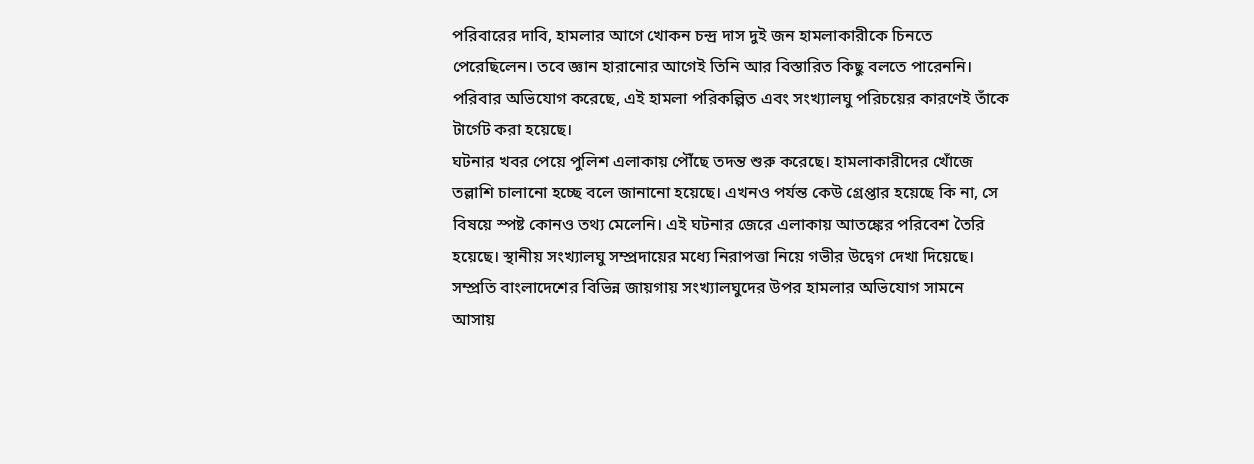পরিবারের দাবি, হামলার আগে খোকন চন্দ্র দাস দুই জন হামলাকারীকে চিনতে পেরেছিলেন। তবে জ্ঞান হারানোর আগেই তিনি আর বিস্তারিত কিছু বলতে পারেননি। পরিবার অভিযোগ করেছে, এই হামলা পরিকল্পিত এবং সংখ্যালঘু পরিচয়ের কারণেই তাঁকে টার্গেট করা হয়েছে।
ঘটনার খবর পেয়ে পুলিশ এলাকায় পৌঁছে তদন্ত শুরু করেছে। হামলাকারীদের খোঁজে তল্লাশি চালানো হচ্ছে বলে জানানো হয়েছে। এখনও পর্যন্ত কেউ গ্রেপ্তার হয়েছে কি না, সে বিষয়ে স্পষ্ট কোনও তথ্য মেলেনি। এই ঘটনার জেরে এলাকায় আতঙ্কের পরিবেশ তৈরি হয়েছে। স্থানীয় সংখ্যালঘু সম্প্রদায়ের মধ্যে নিরাপত্তা নিয়ে গভীর উদ্বেগ দেখা দিয়েছে। সম্প্রতি বাংলাদেশের বিভিন্ন জায়গায় সংখ্যালঘুদের উপর হামলার অভিযোগ সামনে আসায়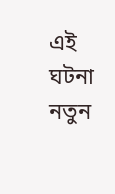এই ঘটনা নতুন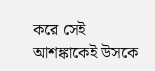করে সেই আশঙ্কাকেই উসকে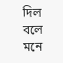দিল বলে মনে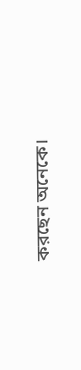করছেন অনেকে।